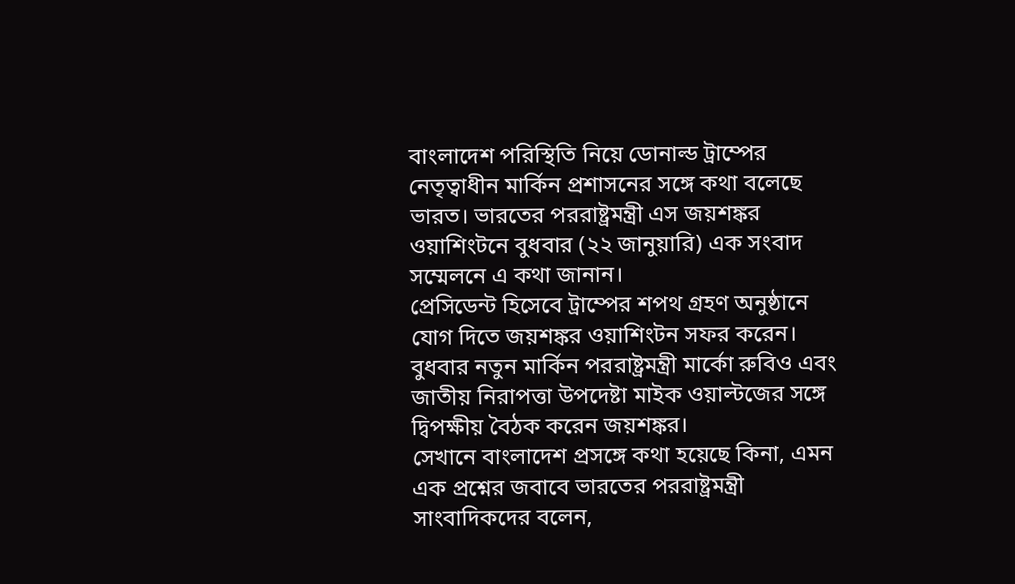বাংলাদেশ পরিস্থিতি নিয়ে ডোনাল্ড ট্রাম্পের নেতৃত্বাধীন মার্কিন প্রশাসনের সঙ্গে কথা বলেছে ভারত। ভারতের পররাষ্ট্রমন্ত্রী এস জয়শঙ্কর ওয়াশিংটনে বুধবার (২২ জানুয়ারি) এক সংবাদ সম্মেলনে এ কথা জানান।
প্রেসিডেন্ট হিসেবে ট্রাম্পের শপথ গ্রহণ অনুষ্ঠানে যোগ দিতে জয়শঙ্কর ওয়াশিংটন সফর করেন।
বুধবার নতুন মার্কিন পররাষ্ট্রমন্ত্রী মার্কো রুবিও এবং জাতীয় নিরাপত্তা উপদেষ্টা মাইক ওয়াল্টজের সঙ্গে দ্বিপক্ষীয় বৈঠক করেন জয়শঙ্কর।
সেখানে বাংলাদেশ প্রসঙ্গে কথা হয়েছে কিনা, এমন এক প্রশ্নের জবাবে ভারতের পররাষ্ট্রমন্ত্রী সাংবাদিকদের বলেন,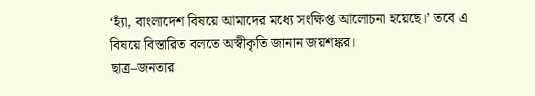‘হ্যাঁ, বাংলাদেশ বিষয়ে আমাদের মধ্যে সংক্ষিপ্ত আলোচনা হয়েছে।’ তবে এ বিষয়ে বিস্তারিত বলতে অস্বীকৃতি জানান জয়শঙ্কর।
ছাত্র–জনতার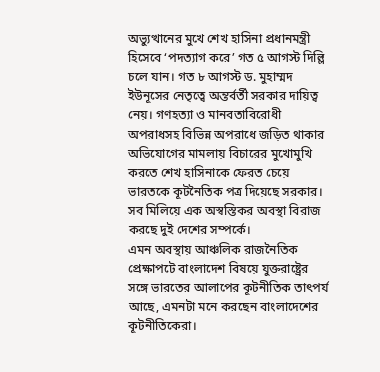অভ্যুত্থানের মুখে শেখ হাসিনা প্রধানমন্ত্রী হিসেবে ‘পদত্যাগ করে’ গত ৫ আগস্ট দিল্লি চলে যান। গত ৮ আগস্ট ড. মুহাম্মদ ইউনূসের নেতৃত্বে অন্তর্বর্তী সরকার দায়িত্ব নেয়। গণহত্যা ও মানবতাবিরোধী অপরাধসহ বিভিন্ন অপরাধে জড়িত থাকার অভিযোগের মামলায় বিচারের মুখোমুখি করতে শেখ হাসিনাকে ফেরত চেয়ে ভারতকে কূটনৈতিক পত্র দিয়েছে সরকার। সব মিলিয়ে এক অস্বস্তিকর অবস্থা বিরাজ করছে দুই দেশের সম্পর্কে।
এমন অবস্থায় আঞ্চলিক রাজনৈতিক প্রেক্ষাপটে বাংলাদেশ বিষয়ে যুক্তরাষ্ট্রের সঙ্গে ভারতের আলাপের কূটনীতিক তাৎপর্য আছে, এমনটা মনে করছেন বাংলাদেশের কূটনীতিকেরা।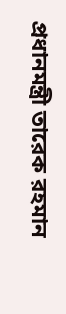প্রধানমন্ত্রী তারেক রহমান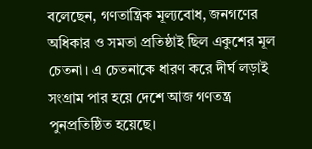বলেছেন, গণতান্ত্রিক মূল্যবোধ, জনগণের অধিকার ও সমতা প্রতিষ্ঠাই ছিল একুশের মূল চেতনা। এ চেতনাকে ধারণ করে দীর্ঘ লড়াই সংগ্রাম পার হয়ে দেশে আজ গণতন্ত্র পুনপ্রতিষ্ঠিত হয়েছে।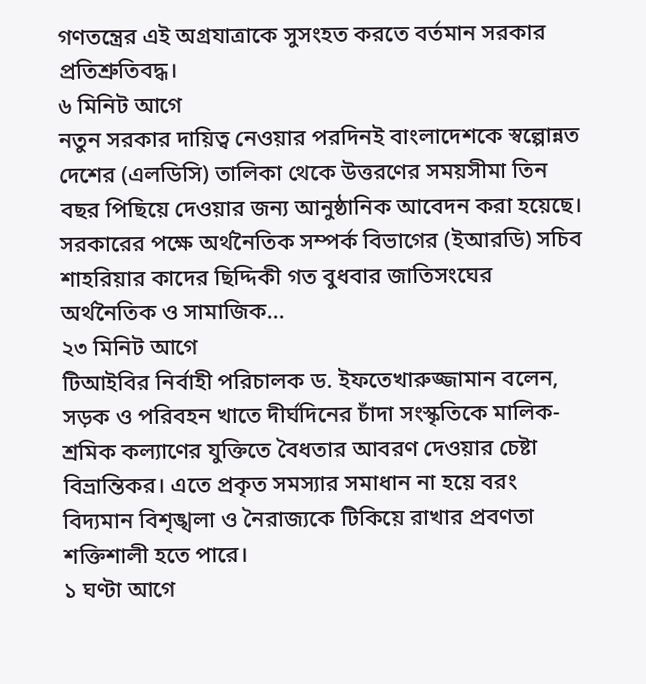গণতন্ত্রের এই অগ্রযাত্রাকে সুসংহত করতে বর্তমান সরকার প্রতিশ্রুতিবদ্ধ।
৬ মিনিট আগে
নতুন সরকার দায়িত্ব নেওয়ার পরদিনই বাংলাদেশকে স্বল্পোন্নত দেশের (এলডিসি) তালিকা থেকে উত্তরণের সময়সীমা তিন বছর পিছিয়ে দেওয়ার জন্য আনুষ্ঠানিক আবেদন করা হয়েছে। সরকারের পক্ষে অর্থনৈতিক সম্পর্ক বিভাগের (ইআরডি) সচিব শাহরিয়ার কাদের ছিদ্দিকী গত বুধবার জাতিসংঘের অর্থনৈতিক ও সামাজিক...
২৩ মিনিট আগে
টিআইবির নির্বাহী পরিচালক ড. ইফতেখারুজ্জামান বলেন, সড়ক ও পরিবহন খাতে দীর্ঘদিনের চাঁদা সংস্কৃতিকে মালিক-শ্রমিক কল্যাণের যুক্তিতে বৈধতার আবরণ দেওয়ার চেষ্টা বিভ্রান্তিকর। এতে প্রকৃত সমস্যার সমাধান না হয়ে বরং বিদ্যমান বিশৃঙ্খলা ও নৈরাজ্যকে টিকিয়ে রাখার প্রবণতা শক্তিশালী হতে পারে।
১ ঘণ্টা আগে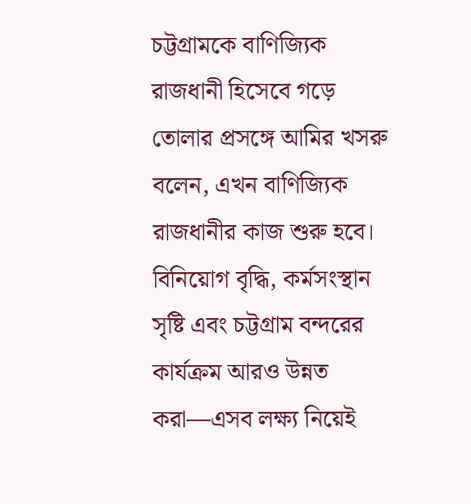চট্টগ্রামকে বাণিজ্যিক রাজধানী হিসেবে গড়ে তোলার প্রসঙ্গে আমির খসরু বলেন, এখন বাণিজ্যিক রাজধানীর কাজ শুরু হবে। বিনিয়োগ বৃদ্ধি, কর্মসংস্থান সৃষ্টি এবং চট্টগ্রাম বন্দরের কার্যক্রম আরও উন্নত করা—এসব লক্ষ্য নিয়েই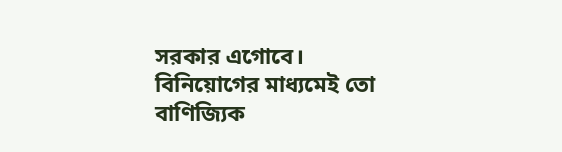সরকার এগোবে। বিনিয়োগের মাধ্যমেই তো বাণিজ্যিক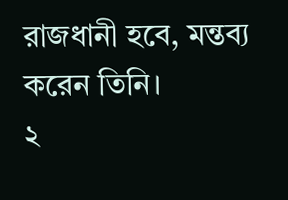রাজধানী হবে, মন্তব্য করেন তিনি।
২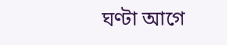ঘণ্টা আগে